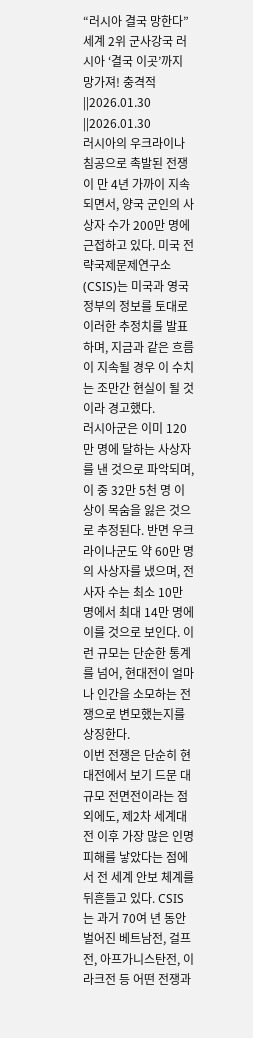“러시아 결국 망한다” 세계 2위 군사강국 러시아 ‘결국 이곳’까지 망가져! 충격적
||2026.01.30
||2026.01.30
러시아의 우크라이나 침공으로 촉발된 전쟁이 만 4년 가까이 지속되면서, 양국 군인의 사상자 수가 200만 명에 근접하고 있다. 미국 전략국제문제연구소(CSIS)는 미국과 영국 정부의 정보를 토대로 이러한 추정치를 발표하며, 지금과 같은 흐름이 지속될 경우 이 수치는 조만간 현실이 될 것이라 경고했다.
러시아군은 이미 120만 명에 달하는 사상자를 낸 것으로 파악되며, 이 중 32만 5천 명 이상이 목숨을 잃은 것으로 추정된다. 반면 우크라이나군도 약 60만 명의 사상자를 냈으며, 전사자 수는 최소 10만 명에서 최대 14만 명에 이를 것으로 보인다. 이런 규모는 단순한 통계를 넘어, 현대전이 얼마나 인간을 소모하는 전쟁으로 변모했는지를 상징한다.
이번 전쟁은 단순히 현대전에서 보기 드문 대규모 전면전이라는 점 외에도, 제2차 세계대전 이후 가장 많은 인명 피해를 낳았다는 점에서 전 세계 안보 체계를 뒤흔들고 있다. CSIS는 과거 70여 년 동안 벌어진 베트남전, 걸프전, 아프가니스탄전, 이라크전 등 어떤 전쟁과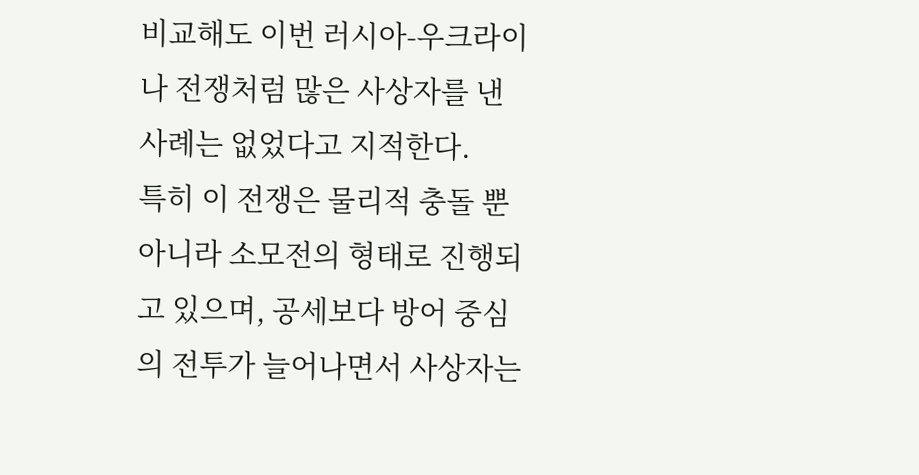비교해도 이번 러시아-우크라이나 전쟁처럼 많은 사상자를 낸 사례는 없었다고 지적한다.
특히 이 전쟁은 물리적 충돌 뿐 아니라 소모전의 형태로 진행되고 있으며, 공세보다 방어 중심의 전투가 늘어나면서 사상자는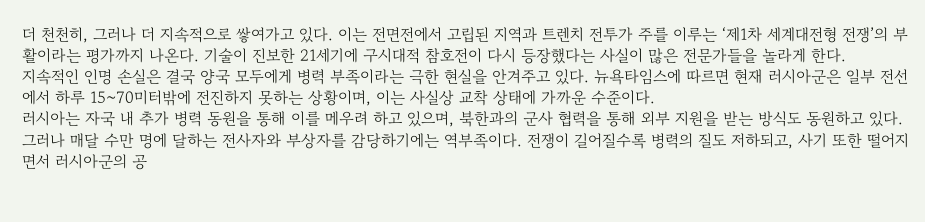더 천천히, 그러나 더 지속적으로 쌓여가고 있다. 이는 전면전에서 고립된 지역과 트렌치 전투가 주를 이루는 ‘제1차 세계대전형 전쟁’의 부활이라는 평가까지 나온다. 기술이 진보한 21세기에 구시대적 참호전이 다시 등장했다는 사실이 많은 전문가들을 놀라게 한다.
지속적인 인명 손실은 결국 양국 모두에게 병력 부족이라는 극한 현실을 안겨주고 있다. 뉴욕타임스에 따르면 현재 러시아군은 일부 전선에서 하루 15~70미터밖에 전진하지 못하는 상황이며, 이는 사실상 교착 상태에 가까운 수준이다.
러시아는 자국 내 추가 병력 동원을 통해 이를 메우려 하고 있으며, 북한과의 군사 협력을 통해 외부 지원을 받는 방식도 동원하고 있다. 그러나 매달 수만 명에 달하는 전사자와 부상자를 감당하기에는 역부족이다. 전쟁이 길어질수록 병력의 질도 저하되고, 사기 또한 떨어지면서 러시아군의 공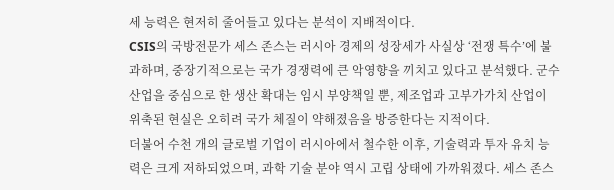세 능력은 현저히 줄어들고 있다는 분석이 지배적이다.
CSIS의 국방전문가 세스 존스는 러시아 경제의 성장세가 사실상 ‘전쟁 특수’에 불과하며, 중장기적으로는 국가 경쟁력에 큰 악영향을 끼치고 있다고 분석했다. 군수 산업을 중심으로 한 생산 확대는 임시 부양책일 뿐, 제조업과 고부가가치 산업이 위축된 현실은 오히려 국가 체질이 약해졌음을 방증한다는 지적이다.
더불어 수천 개의 글로벌 기업이 러시아에서 철수한 이후, 기술력과 투자 유치 능력은 크게 저하되었으며, 과학 기술 분야 역시 고립 상태에 가까워졌다. 세스 존스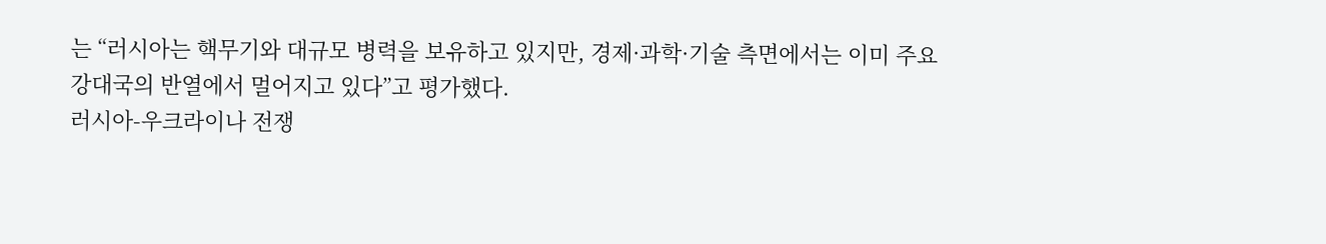는 “러시아는 핵무기와 대규모 병력을 보유하고 있지만, 경제·과학·기술 측면에서는 이미 주요 강대국의 반열에서 멀어지고 있다”고 평가했다.
러시아-우크라이나 전쟁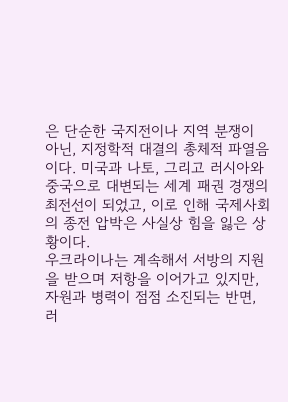은 단순한 국지전이나 지역 분쟁이 아닌, 지정학적 대결의 총체적 파열음이다. 미국과 나토, 그리고 러시아와 중국으로 대변되는 세계 패권 경쟁의 최전선이 되었고, 이로 인해 국제사회의 종전 압박은 사실상 힘을 잃은 상황이다.
우크라이나는 계속해서 서방의 지원을 받으며 저항을 이어가고 있지만, 자원과 병력이 점점 소진되는 반면, 러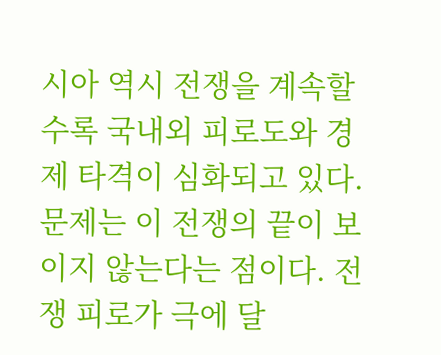시아 역시 전쟁을 계속할수록 국내외 피로도와 경제 타격이 심화되고 있다. 문제는 이 전쟁의 끝이 보이지 않는다는 점이다. 전쟁 피로가 극에 달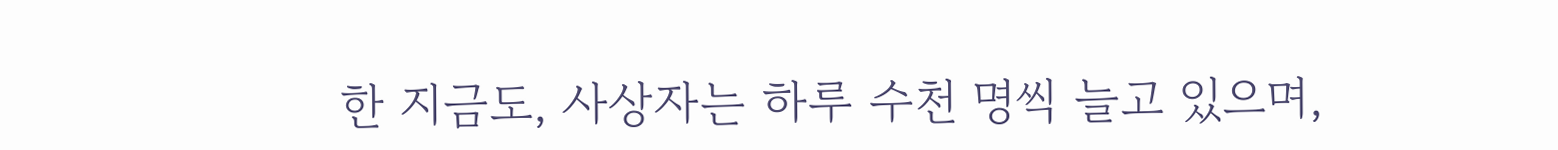한 지금도, 사상자는 하루 수천 명씩 늘고 있으며,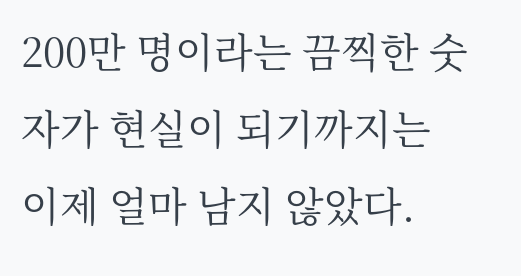200만 명이라는 끔찍한 숫자가 현실이 되기까지는 이제 얼마 남지 않았다.